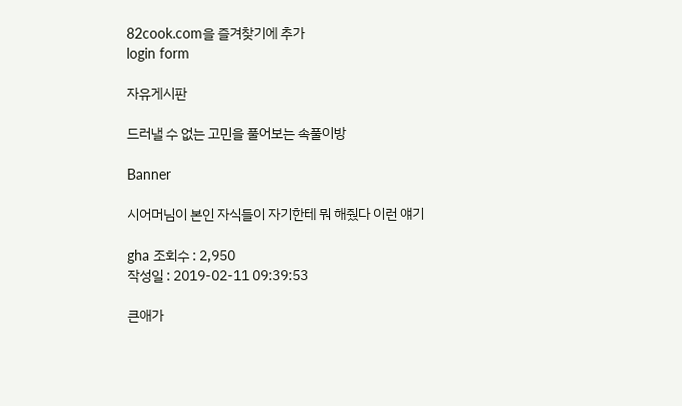82cook.com을 즐겨찾기에 추가
login form

자유게시판

드러낼 수 없는 고민을 풀어보는 속풀이방

Banner

시어머님이 본인 자식들이 자기한테 뭐 해줬다 이런 얘기

gha 조회수 : 2,950
작성일 : 2019-02-11 09:39:53

큰애가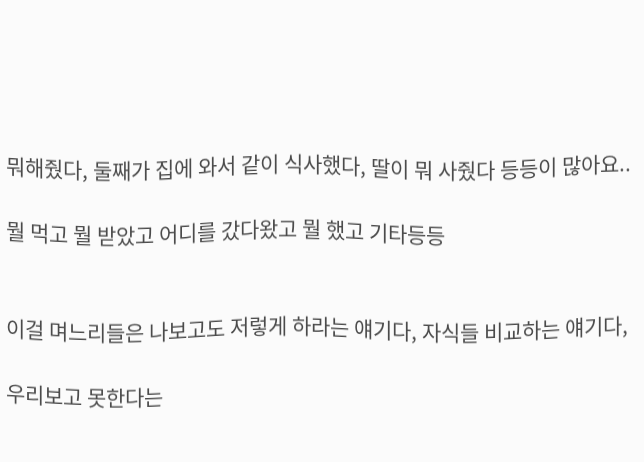뭐해줬다, 둘째가 집에 와서 같이 식사했다, 딸이 뭐 사줬다 등등이 많아요..

뭘 먹고 뭘 받았고 어디를 갔다왔고 뭘 했고 기타등등


이걸 며느리들은 나보고도 저렇게 하라는 얘기다, 자식들 비교하는 얘기다,

우리보고 못한다는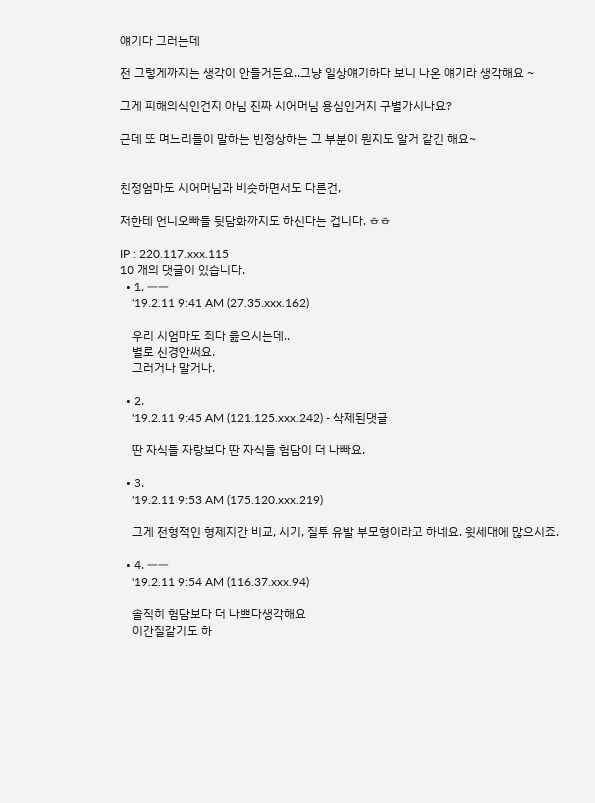얘기다 그러는데

전 그렇게까지는 생각이 안들거든요..그냥 일상얘기하다 보니 나온 얘기라 생각해요 ~

그게 피해의식인건지 아님 진짜 시어머님 용심인거지 구별가시나요?

근데 또 며느리들이 말하는 빈정상하는 그 부분이 뭔지도 알거 같긴 해요~


친정엄마도 시어머님과 비슷하면서도 다른건,

저한테 언니오빠들 뒷담화까지도 하신다는 겁니다. ㅎㅎ

IP : 220.117.xxx.115
10 개의 댓글이 있습니다.
  • 1. ㅡㅡ
    '19.2.11 9:41 AM (27.35.xxx.162)

    우리 시엄마도 죄다 읊으시는데..
    별로 신경안써요.
    그러거나 말거나.

  • 2.
    '19.2.11 9:45 AM (121.125.xxx.242) - 삭제된댓글

    딴 자식들 자랑보다 딴 자식들 험담이 더 나빠요.

  • 3.
    '19.2.11 9:53 AM (175.120.xxx.219)

    그게 전형적인 형제지간 비교, 시기, 질투 유발 부모형이라고 하네요. 윗세대에 많으시죠.

  • 4. ㅡㅡ
    '19.2.11 9:54 AM (116.37.xxx.94)

    솔직히 험담보다 더 나쁘다생각해요
    이간질같기도 하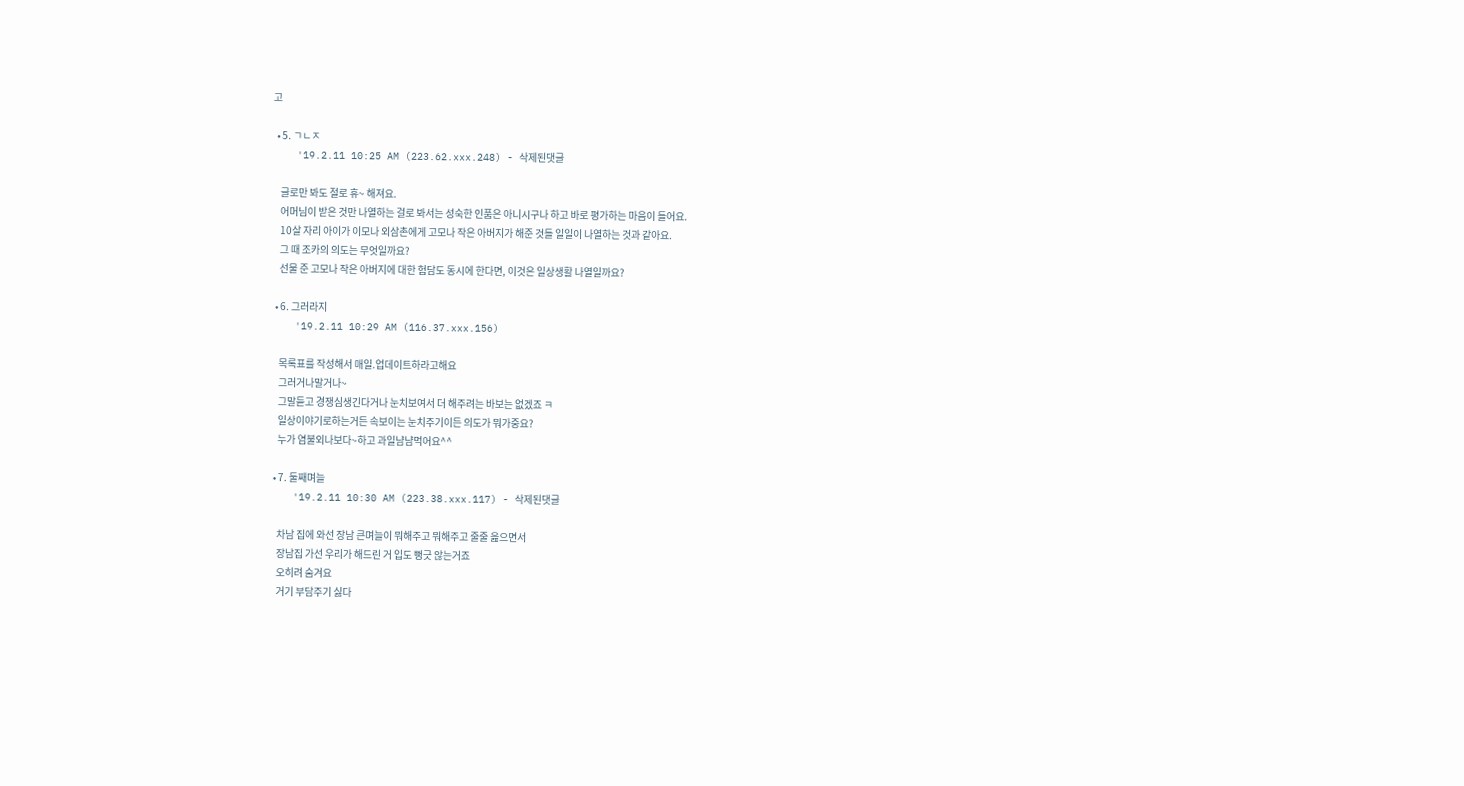고

  • 5. ㄱㄴㅈ
    '19.2.11 10:25 AM (223.62.xxx.248) - 삭제된댓글

    글로만 봐도 절로 휴~ 해져요.
    어머님이 받은 것만 나열하는 걸로 봐서는 성숙한 인품은 아니시구나 하고 바로 평가하는 마음이 들어요.
    10살 자리 아이가 이모나 외삼촌에게 고모나 작은 아버지가 해준 것들 일일이 나열하는 것과 같아요.
    그 때 조카의 의도는 무엇일까요?
    선물 준 고모나 작은 아버지에 대한 험담도 동시에 한다면, 이것은 일상생활 나열일까요?

  • 6. 그러라지
    '19.2.11 10:29 AM (116.37.xxx.156)

    목록표를 작성해서 매일.업데이트하라고해요
    그러거나말거나~
    그말듣고 경쟁심생긴다거나 눈치보여서 더 해주려는 바보는 없겠죠 ㅋ
    일상이야기로하는거든 속보이는 눈치주기이든 의도가 뭐가중요?
    누가 염불외나보다~하고 과일냠냠먹어요^^

  • 7. 둘째며늘
    '19.2.11 10:30 AM (223.38.xxx.117) - 삭제된댓글

    차남 집에 와선 장남 큰며늘이 뭐해주고 뭐해주고 줄줄 읊으면서
    장남집 가선 우리가 해드린 거 입도 뻥긋 않는거죠
    오히려 숨겨요
    거기 부담주기 싫다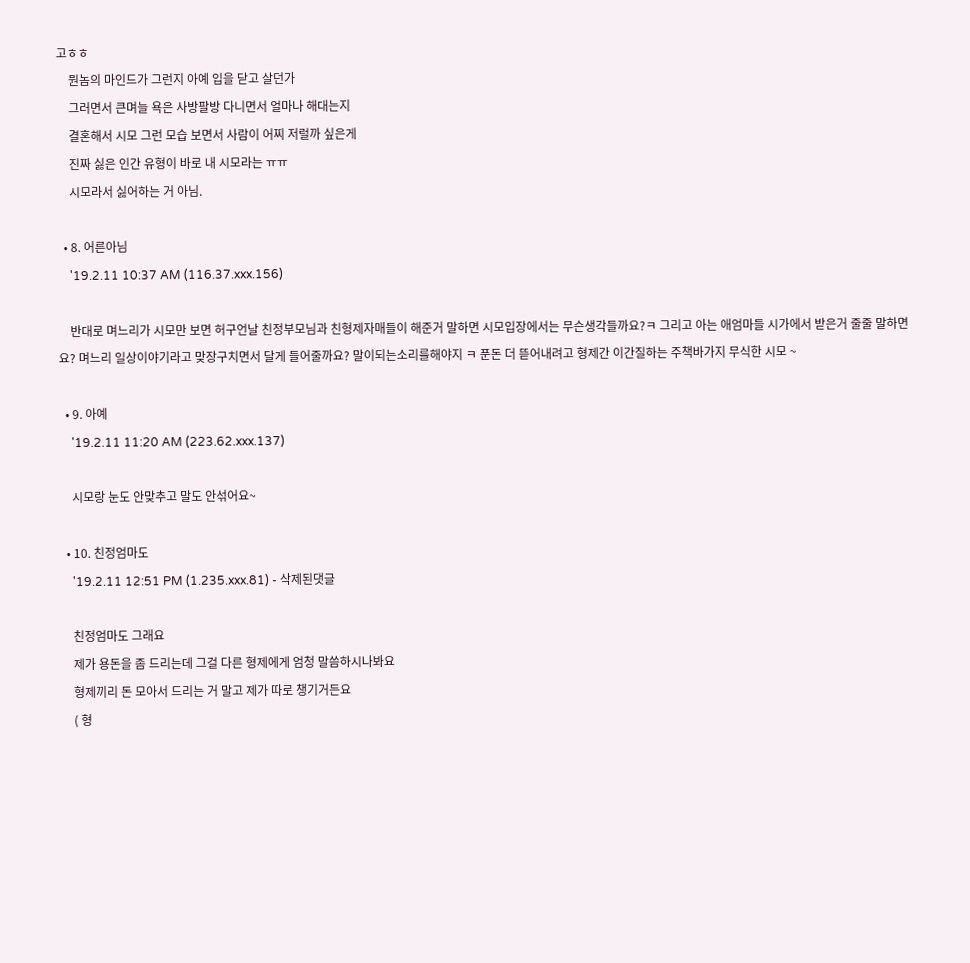고ㅎㅎ
    뭔놈의 마인드가 그런지 아예 입을 닫고 살던가
    그러면서 큰며늘 욕은 사방팔방 다니면서 얼마나 해대는지
    결혼해서 시모 그런 모습 보면서 사람이 어찌 저럴까 싶은게
    진짜 싫은 인간 유형이 바로 내 시모라는 ㅠㅠ
    시모라서 싫어하는 거 아님.

  • 8. 어른아님
    '19.2.11 10:37 AM (116.37.xxx.156)

    반대로 며느리가 시모만 보면 허구언날 친정부모님과 친형제자매들이 해준거 말하면 시모입장에서는 무슨생각들까요?ㅋ 그리고 아는 애엄마들 시가에서 받은거 줄줄 말하면요? 며느리 일상이야기라고 맞장구치면서 달게 들어줄까요? 말이되는소리를해야지 ㅋ 푼돈 더 뜯어내려고 형제간 이간질하는 주책바가지 무식한 시모 ~

  • 9. 아예
    '19.2.11 11:20 AM (223.62.xxx.137)

    시모랑 눈도 안맞추고 말도 안섞어요~

  • 10. 친정엄마도
    '19.2.11 12:51 PM (1.235.xxx.81) - 삭제된댓글

    친정엄마도 그래요
    제가 용돈을 좀 드리는데 그걸 다른 형제에게 엄청 말씀하시나봐요
    형제끼리 돈 모아서 드리는 거 말고 제가 따로 챙기거든요
    ( 형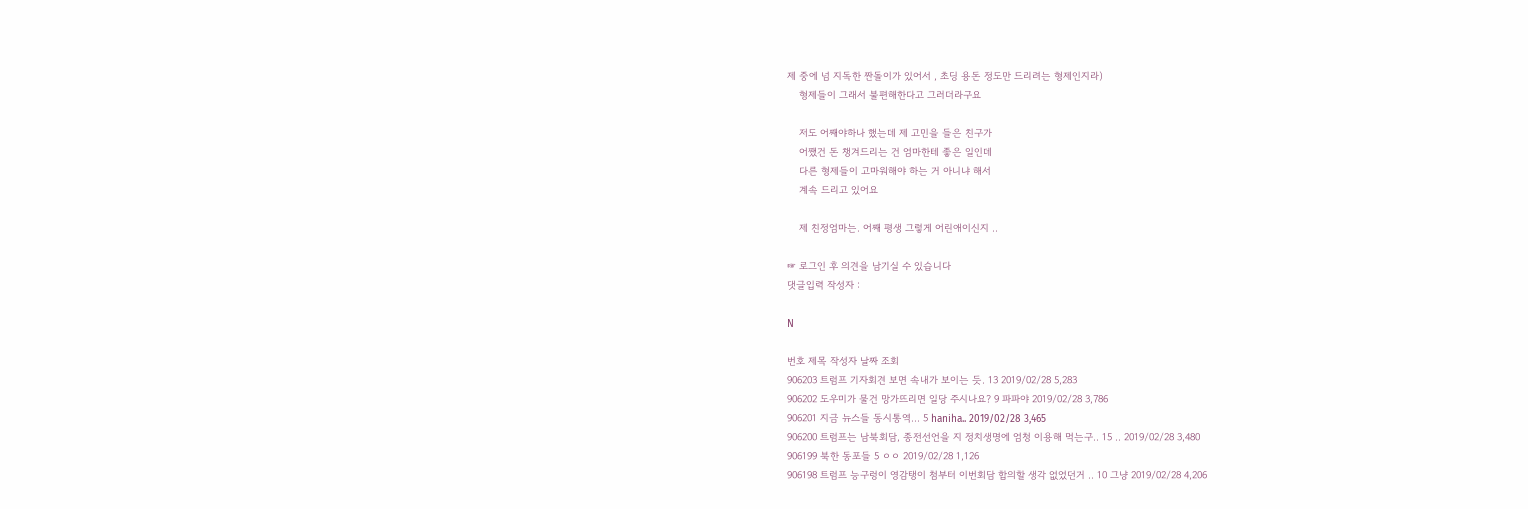제 중에 넘 지독한 짠돌이가 있어서 , 초딩 용돈 정도만 드리려는 형제인지라)
    형제들이 그래서 불편해한다고 그러더라구요

    저도 어째야하나 했는데 제 고민을 들은 친구가
    어쨌건 돈 챙겨드리는 건 엄마한테 좋은 일인데
    다른 형제들이 고마워해야 하는 거 아니냐 해서
    계속 드리고 있어요

    제 친정엄마는. 어째 평생 그렇게 어린애이신지 ..

☞ 로그인 후 의견을 남기실 수 있습니다
댓글입력 작성자 :

N

번호 제목 작성자 날짜 조회
906203 트럼프 기자회견 보면 속내가 보이는 듯. 13 2019/02/28 5,283
906202 도우미가 물건 망가뜨리면 일당 주시나요? 9 파파야 2019/02/28 3,786
906201 지금 뉴스들 동시통역... 5 haniha.. 2019/02/28 3,465
906200 트럼프는 남북회담, 종전선언을 지 정치생명에 엄청 이용해 먹는구.. 15 .. 2019/02/28 3,480
906199 북한 동포들 5 ㅇㅇ 2019/02/28 1,126
906198 트럼프 능구렁이 영감탱이 첨부터 이번회담 합의할 생각 없었던거 .. 10 그냥 2019/02/28 4,206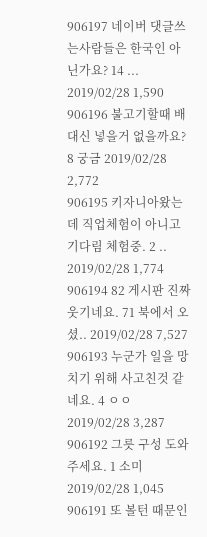906197 네이버 댓글쓰는사람들은 한국인 아닌가요? 14 ... 2019/02/28 1,590
906196 불고기할때 배대신 넣을거 없을까요? 8 궁금 2019/02/28 2,772
906195 키자니아왔는데 직업체험이 아니고 기다림 체험중. 2 .. 2019/02/28 1,774
906194 82 게시판 진짜 웃기네요. 71 북에서 오셨.. 2019/02/28 7,527
906193 누군가 일을 망치기 위해 사고친것 같네요. 4 ㅇㅇ 2019/02/28 3,287
906192 그릇 구성 도와주세요. 1 소미 2019/02/28 1,045
906191 또 볼턴 때문인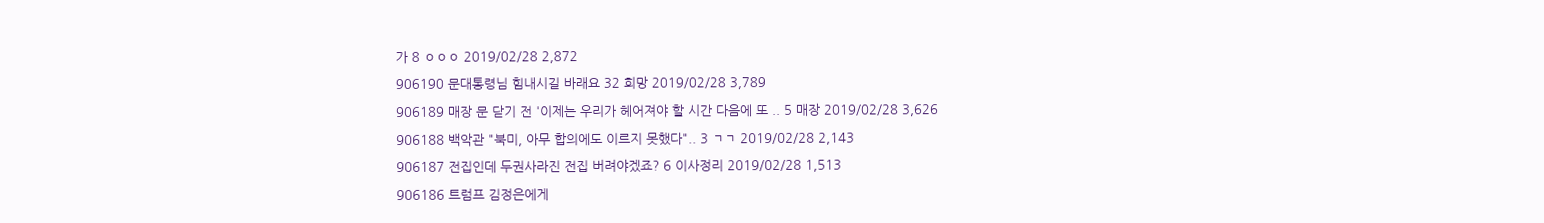가 8 ㅇㅇㅇ 2019/02/28 2,872
906190 문대통령님 힘내시길 바래요 32 희망 2019/02/28 3,789
906189 매장 문 닫기 전 '이제는 우리가 헤어져야 할 시간 다음에 또 .. 5 매장 2019/02/28 3,626
906188 백악관 "북미, 아무 합의에도 이르지 못했다".. 3 ㄱㄱ 2019/02/28 2,143
906187 전집인데 두권사라진 전집 버려야겠죠? 6 이사정리 2019/02/28 1,513
906186 트럼프 김정은에게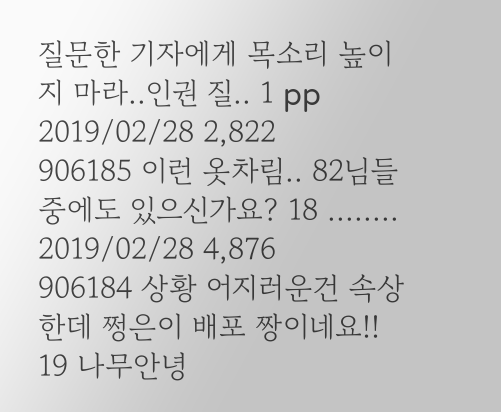질문한 기자에게 목소리 높이지 마라..인권 질.. 1 pp 2019/02/28 2,822
906185 이런 옷차림.. 82님들중에도 있으신가요? 18 ........ 2019/02/28 4,876
906184 상황 어지러운건 속상한데 쩡은이 배포 짱이네요!! 19 나무안녕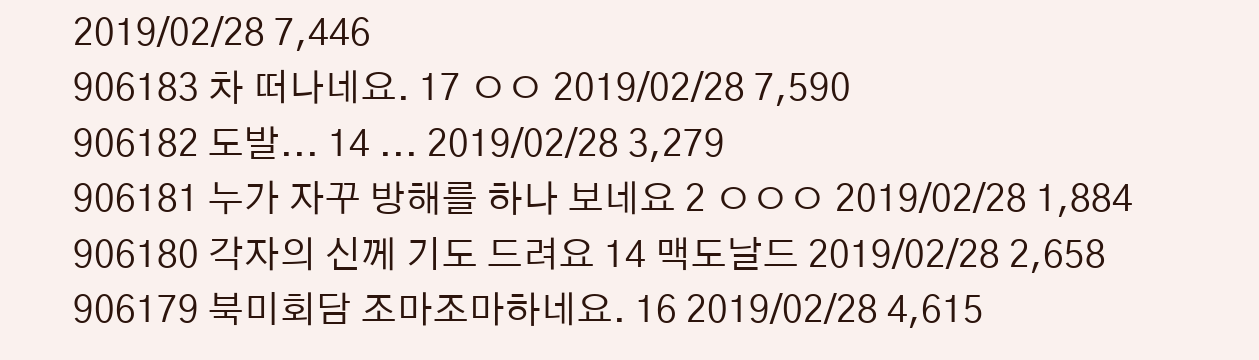2019/02/28 7,446
906183 차 떠나네요. 17 ㅇㅇ 2019/02/28 7,590
906182 도발... 14 ... 2019/02/28 3,279
906181 누가 자꾸 방해를 하나 보네요 2 ㅇㅇㅇ 2019/02/28 1,884
906180 각자의 신께 기도 드려요 14 맥도날드 2019/02/28 2,658
906179 북미회담 조마조마하네요. 16 2019/02/28 4,615